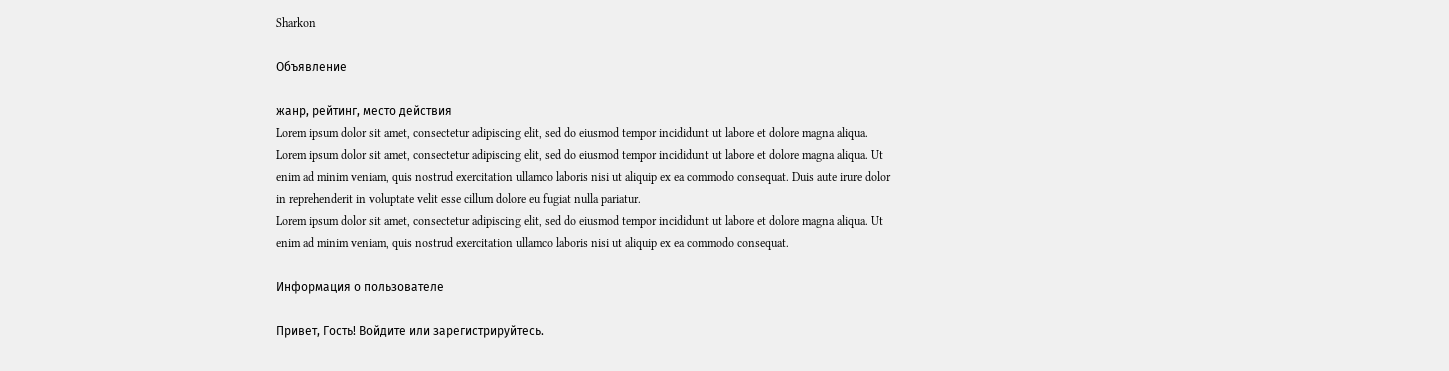Sharkon

Объявление

жанр, рейтинг, место действия
Lorem ipsum dolor sit amet, consectetur adipiscing elit, sed do eiusmod tempor incididunt ut labore et dolore magna aliqua.
Lorem ipsum dolor sit amet, consectetur adipiscing elit, sed do eiusmod tempor incididunt ut labore et dolore magna aliqua. Ut enim ad minim veniam, quis nostrud exercitation ullamco laboris nisi ut aliquip ex ea commodo consequat. Duis aute irure dolor in reprehenderit in voluptate velit esse cillum dolore eu fugiat nulla pariatur.
Lorem ipsum dolor sit amet, consectetur adipiscing elit, sed do eiusmod tempor incididunt ut labore et dolore magna aliqua. Ut enim ad minim veniam, quis nostrud exercitation ullamco laboris nisi ut aliquip ex ea commodo consequat.

Информация о пользователе

Привет, Гость! Войдите или зарегистрируйтесь.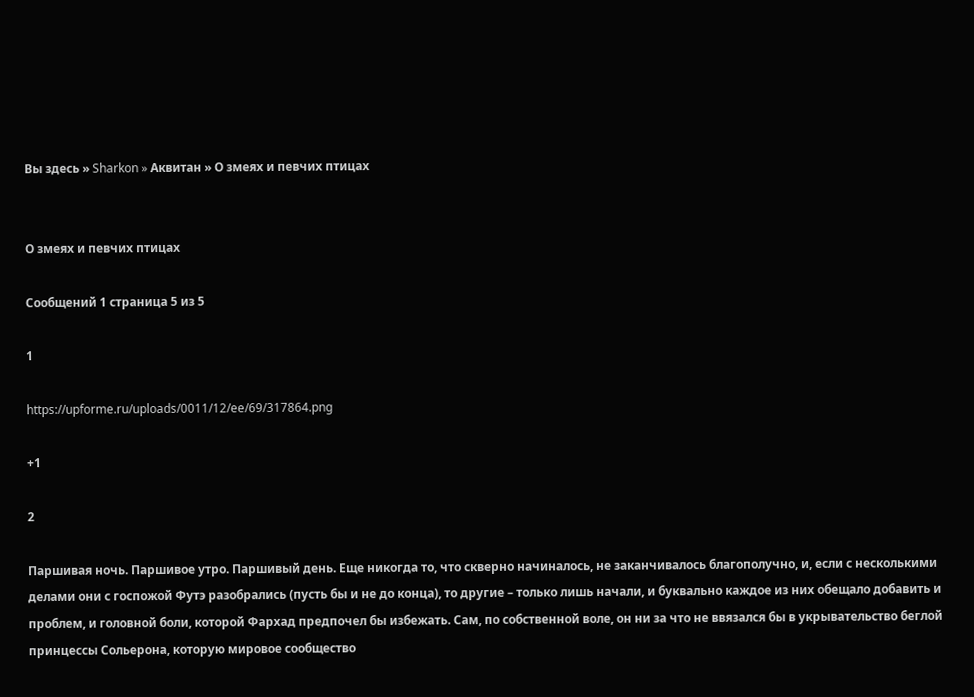Вы здесь » Sharkon » Аквитан » О змеях и певчих птицах


О змеях и певчих птицах

Сообщений 1 страница 5 из 5

1

https://upforme.ru/uploads/0011/12/ee/69/317864.png

+1

2

Паршивая ночь. Паршивое утро. Паршивый день. Еще никогда то, что скверно начиналось, не заканчивалось благополучно, и, если с несколькими делами они с госпожой Футэ разобрались (пусть бы и не до конца), то другие – только лишь начали, и буквально каждое из них обещало добавить и проблем, и головной боли, которой Фархад предпочел бы избежать. Сам, по собственной воле, он ни за что не ввязался бы в укрывательство беглой принцессы Сольерона, которую мировое сообщество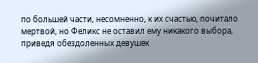по большей части, несомненно, к их счастью, почитало мертвой, но Феликс не оставил ему никакого выбора, приведя обездоленных девушек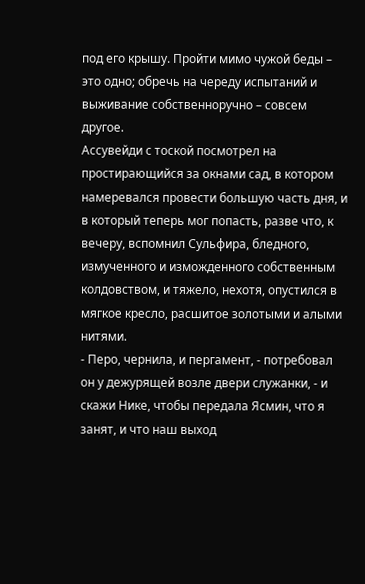под его крышу. Пройти мимо чужой беды – это одно; обречь на череду испытаний и выживание собственноручно – совсем другое.
Ассувейди с тоской посмотрел на простирающийся за окнами сад, в котором намеревался провести большую часть дня, и в который теперь мог попасть, разве что, к вечеру, вспомнил Сульфира, бледного, измученного и изможденного собственным колдовством, и тяжело, нехотя, опустился в мягкое кресло, расшитое золотыми и алыми нитями.
- Перо, чернила, и пергамент, - потребовал он у дежурящей возле двери служанки, - и скажи Нике, чтобы передала Ясмин, что я занят, и что наш выход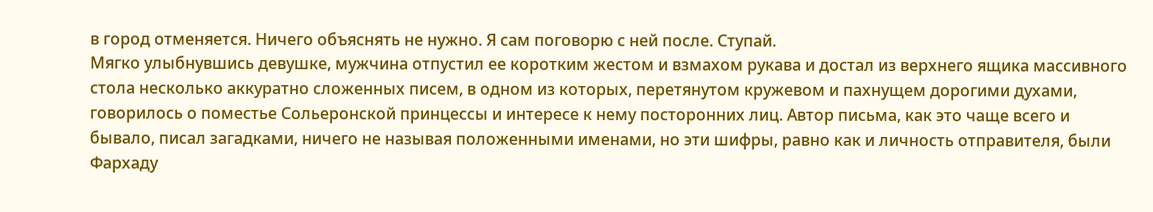в город отменяется. Ничего объяснять не нужно. Я сам поговорю с ней после. Ступай.
Мягко улыбнувшись девушке, мужчина отпустил ее коротким жестом и взмахом рукава и достал из верхнего ящика массивного стола несколько аккуратно сложенных писем, в одном из которых, перетянутом кружевом и пахнущем дорогими духами, говорилось о поместье Сольеронской принцессы и интересе к нему посторонних лиц. Автор письма, как это чаще всего и бывало, писал загадками, ничего не называя положенными именами, но эти шифры, равно как и личность отправителя, были Фархаду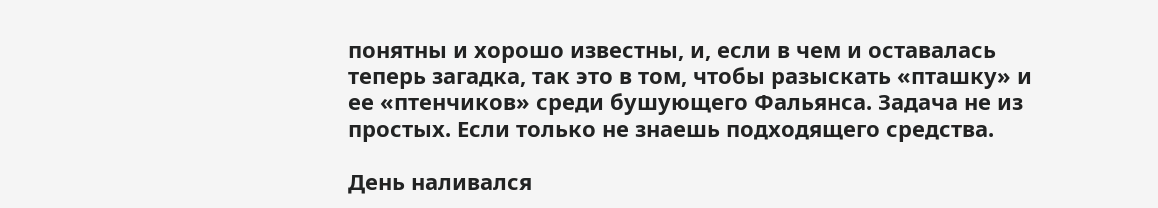понятны и хорошо известны, и, если в чем и оставалась теперь загадка, так это в том, чтобы разыскать «пташку» и ее «птенчиков» среди бушующего Фальянса. Задача не из простых. Если только не знаешь подходящего средства.

День наливался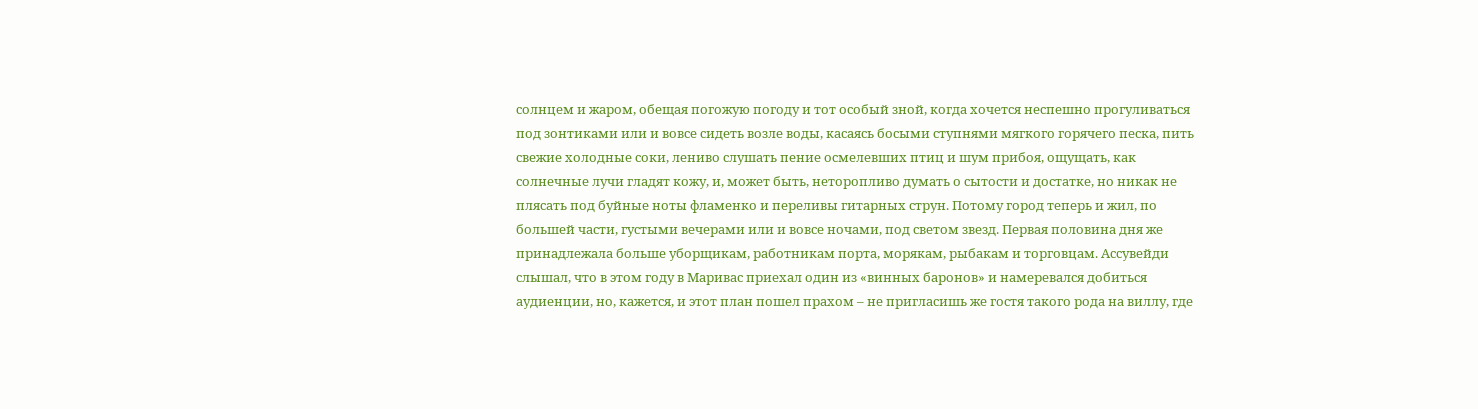солнцем и жаром, обещая погожую погоду и тот особый зной, когда хочется неспешно прогуливаться под зонтиками или и вовсе сидеть возле воды, касаясь босыми ступнями мягкого горячего песка, пить свежие холодные соки, лениво слушать пение осмелевших птиц и шум прибоя, ощущать, как солнечные лучи гладят кожу, и, может быть, неторопливо думать о сытости и достатке, но никак не плясать под буйные ноты фламенко и переливы гитарных струн. Потому город теперь и жил, по большей части, густыми вечерами или и вовсе ночами, под светом звезд. Первая половина дня же принадлежала больше уборщикам, работникам порта, морякам, рыбакам и торговцам. Ассувейди слышал, что в этом году в Маривас приехал один из «винных баронов» и намеревался добиться аудиенции, но, кажется, и этот план пошел прахом – не пригласишь же гостя такого рода на виллу, где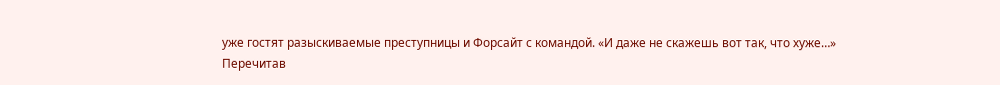уже гостят разыскиваемые преступницы и Форсайт с командой. «И даже не скажешь вот так, что хуже…»
Перечитав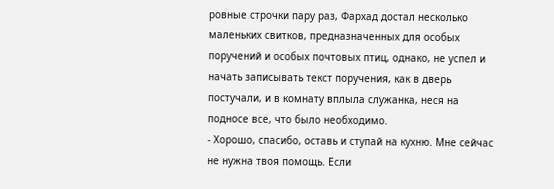ровные строчки пару раз, Фархад достал несколько маленьких свитков, предназначенных для особых поручений и особых почтовых птиц, однако, не успел и начать записывать текст поручения, как в дверь постучали, и в комнату вплыла служанка, неся на подносе все, что было необходимо.
- Хорошо, спасибо, оставь и ступай на кухню. Мне сейчас не нужна твоя помощь. Если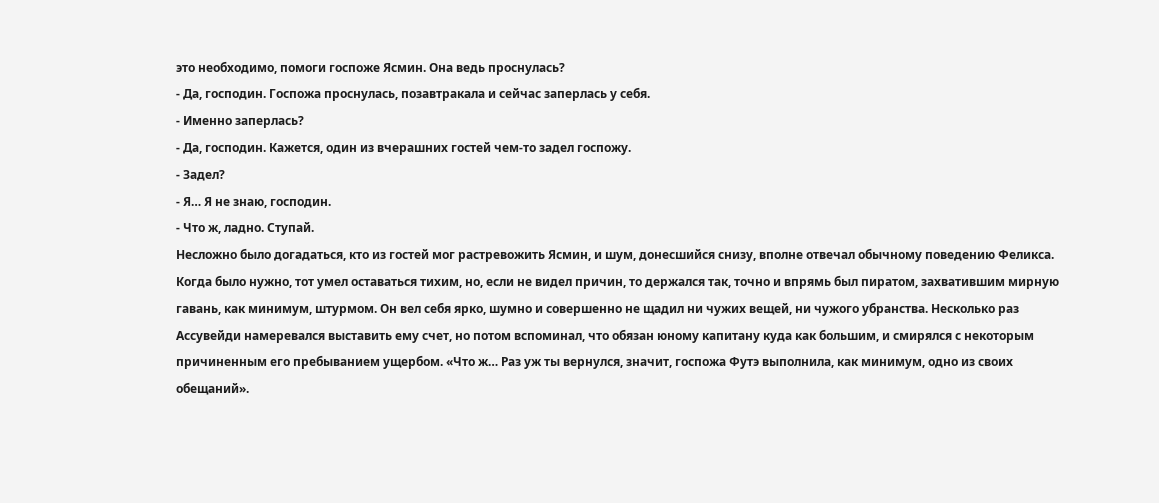это необходимо, помоги госпоже Ясмин. Она ведь проснулась?
- Да, господин. Госпожа проснулась, позавтракала и сейчас заперлась у себя.
- Именно заперлась?
- Да, господин. Кажется, один из вчерашних гостей чем-то задел госпожу.
- Задел?
- Я… Я не знаю, господин.
- Что ж, ладно. Ступай.
Несложно было догадаться, кто из гостей мог растревожить Ясмин, и шум, донесшийся снизу, вполне отвечал обычному поведению Феликса. Когда было нужно, тот умел оставаться тихим, но, если не видел причин, то держался так, точно и впрямь был пиратом, захватившим мирную гавань, как минимум, штурмом. Он вел себя ярко, шумно и совершенно не щадил ни чужих вещей, ни чужого убранства. Несколько раз Ассувейди намеревался выставить ему счет, но потом вспоминал, что обязан юному капитану куда как большим, и смирялся с некоторым причиненным его пребыванием ущербом. «Что ж… Раз уж ты вернулся, значит, госпожа Футэ выполнила, как минимум, одно из своих обещаний».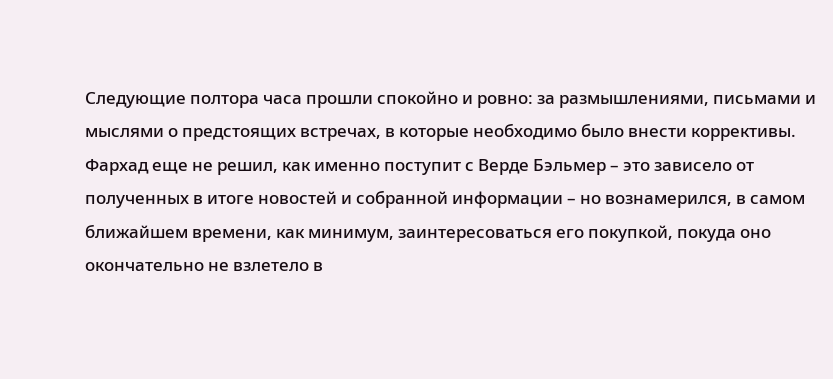Следующие полтора часа прошли спокойно и ровно: за размышлениями, письмами и мыслями о предстоящих встречах, в которые необходимо было внести коррективы. Фархад еще не решил, как именно поступит с Верде Бэльмер – это зависело от полученных в итоге новостей и собранной информации – но вознамерился, в самом ближайшем времени, как минимум, заинтересоваться его покупкой, покуда оно окончательно не взлетело в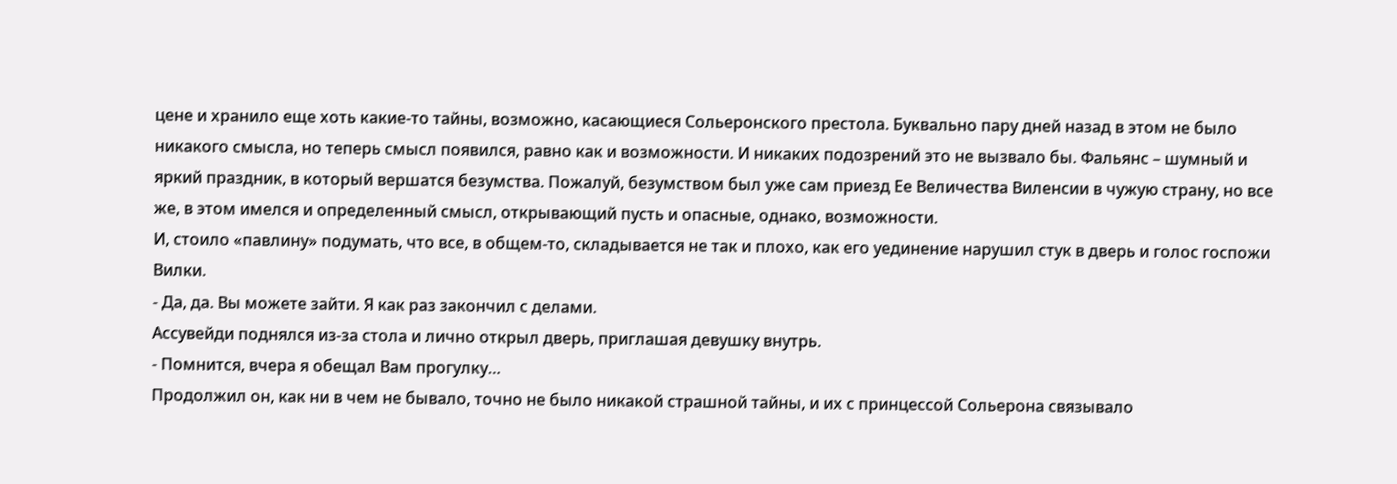цене и хранило еще хоть какие-то тайны, возможно, касающиеся Сольеронского престола. Буквально пару дней назад в этом не было никакого смысла, но теперь смысл появился, равно как и возможности. И никаких подозрений это не вызвало бы. Фальянс – шумный и яркий праздник, в который вершатся безумства. Пожалуй, безумством был уже сам приезд Ее Величества Виленсии в чужую страну, но все же, в этом имелся и определенный смысл, открывающий пусть и опасные, однако, возможности.
И, стоило «павлину» подумать, что все, в общем-то, складывается не так и плохо, как его уединение нарушил стук в дверь и голос госпожи Вилки.
- Да, да. Вы можете зайти. Я как раз закончил с делами.
Ассувейди поднялся из-за стола и лично открыл дверь, приглашая девушку внутрь.
- Помнится, вчера я обещал Вам прогулку…
Продолжил он, как ни в чем не бывало, точно не было никакой страшной тайны, и их с принцессой Сольерона связывало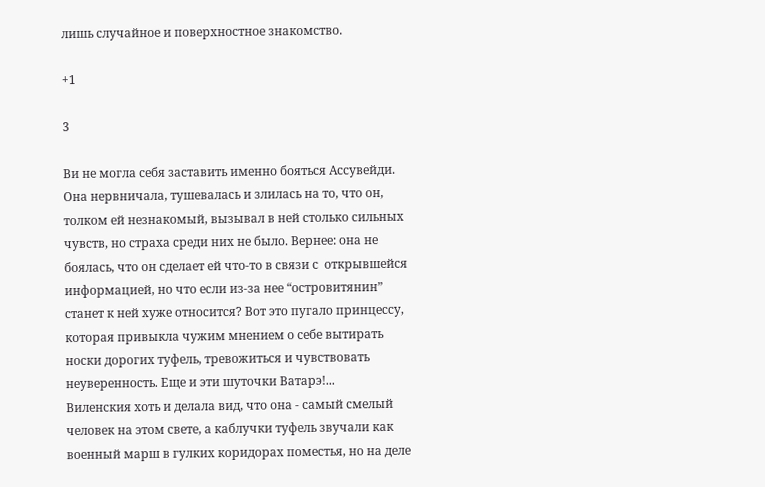лишь случайное и поверхностное знакомство.

+1

3

Ви не могла себя заставить именно бояться Ассувейди. Она нервничала, тушевалась и злилась на то, что он, толком ей незнакомый, вызывал в ней столько сильных чувств, но страха среди них не было. Вернее: она не боялась, что он сделает ей что-то в связи с  открывшейся информацией, но что если из-за нее “островитянин” станет к ней хуже относится? Вот это пугало принцессу, которая привыкла чужим мнением о себе вытирать носки дорогих туфель, тревожиться и чувствовать неуверенность. Еще и эти шуточки Ватарэ!...
Виленския хоть и делала вид, что она - самый смелый человек на этом свете, а каблучки туфель звучали как военный марш в гулких коридорах поместья, но на деле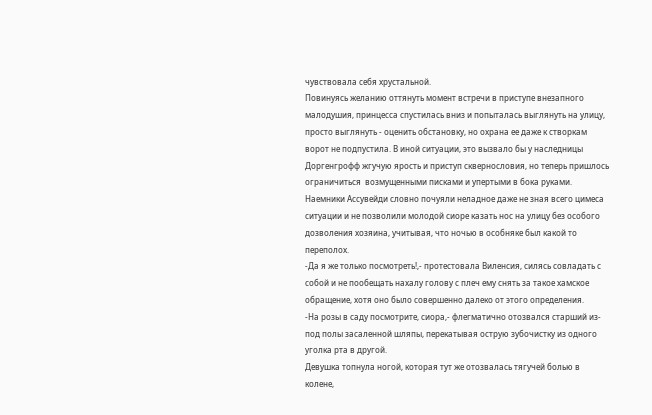чувствовала себя хрустальной.
Повинуясь желанию оттянуть момент встречи в приступе внезапного малодушия, принцесса спустилась вниз и попыталась выглянуть на улицу, просто выглянуть - оценить обстановку, но охрана ее даже к створкам ворот не подпустила. В иной ситуации, это вызвало бы у наследницы Доргенгрофф жгучую ярость и приступ сквернословия, но теперь пришлось ограничиться  возмущенными писками и упертыми в бока руками. Наемники Ассувейди словно почуяли неладное даже не зная всего цимеса ситуации и не позволили молодой сиоре казать нос на улицу без особого дозволения хозяина, учитывая, что ночью в особняке был какой то переполох.
-Да я же только посмотреть!,- протестовала Виленсия, силясь совладать с собой и не пообещать нахалу голову с плеч ему снять за такое хамское обращение, хотя оно было совершенно далеко от этого определения.
-На розы в саду посмотрите, сиора,- флегматично отозвался старший из-под полы засаленной шляпы, перекатывая острую зубочистку из одного уголка рта в другой.
Девушка топнула ногой, которая тут же отозвалась тягучей болью в колене,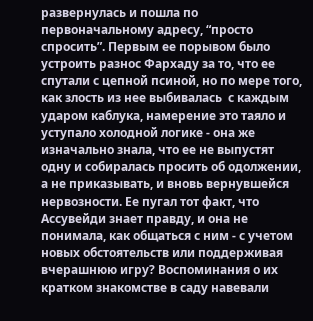развернулась и пошла по первоначальному адресу, “просто спросить”. Первым ее порывом было  устроить разнос Фархаду за то, что ее спутали с цепной псиной, но по мере того, как злость из нее выбивалась  с каждым ударом каблука, намерение это таяло и уступало холодной логике - она же изначально знала, что ее не выпустят одну и собиралась просить об одолжении, а не приказывать, и вновь вернувшейся нервозности. Ее пугал тот факт, что Ассувейди знает правду, и она не понимала, как общаться с ним - с учетом новых обстоятельств или поддерживая вчерашнюю игру? Воспоминания о их кратком знакомстве в саду навевали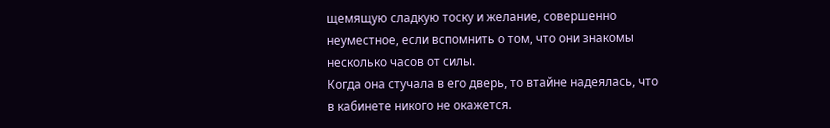щемящую сладкую тоску и желание, совершенно неуместное, если вспомнить о том, что они знакомы несколько часов от силы.
Когда она стучала в его дверь, то втайне надеялась, что в кабинете никого не окажется.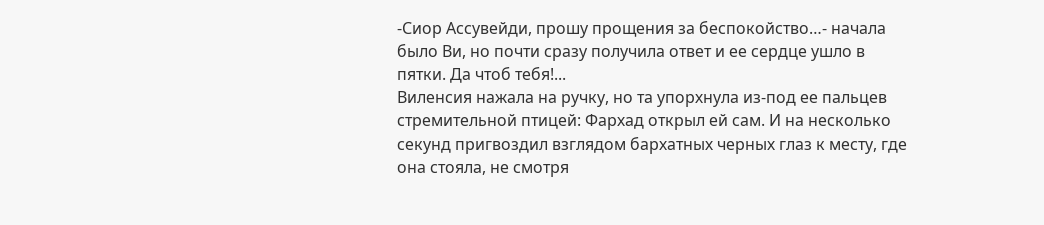-Сиор Ассувейди, прошу прощения за беспокойство…- начала было Ви, но почти сразу получила ответ и ее сердце ушло в пятки. Да чтоб тебя!...
Виленсия нажала на ручку, но та упорхнула из-под ее пальцев стремительной птицей: Фархад открыл ей сам. И на несколько секунд пригвоздил взглядом бархатных черных глаз к месту, где она стояла, не смотря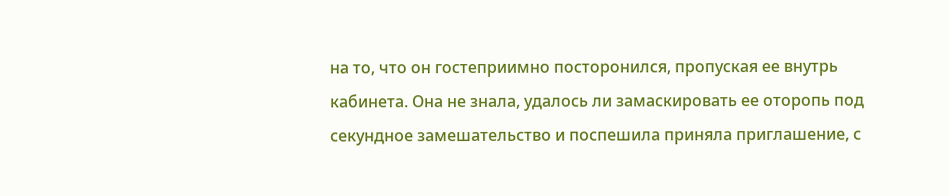на то, что он гостеприимно посторонился, пропуская ее внутрь кабинета. Она не знала, удалось ли замаскировать ее оторопь под секундное замешательство и поспешила приняла приглашение, с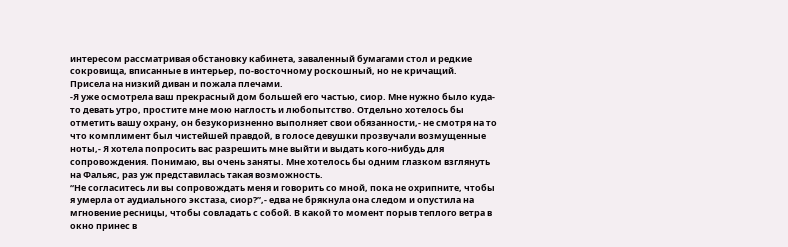интересом рассматривая обстановку кабинета, заваленный бумагами стол и редкие сокровища, вписанные в интерьер, по-восточному роскошный, но не кричащий. Присела на низкий диван и пожала плечами.
-Я уже осмотрела ваш прекрасный дом большей его частью, сиор. Мне нужно было куда-то девать утро, простите мне мою наглость и любопытство. Отдельно хотелось бы отметить вашу охрану, он безукоризненно выполняет свои обязанности,- не смотря на то что комплимент был чистейшей правдой, в голосе девушки прозвучали возмущенные ноты,- Я хотела попросить вас разрешить мне выйти и выдать кого-нибудь для сопровождения. Понимаю, вы очень заняты. Мне хотелось бы одним глазком взглянуть на Фальяс, раз уж представилась такая возможность.
“Не согласитесь ли вы сопровождать меня и говорить со мной, пока не охрипните, чтобы я умерла от аудиального экстаза, сиор?”,- едва не брякнула она следом и опустила на мгновение ресницы, чтобы совладать с собой. В какой то момент порыв теплого ветра в окно принес в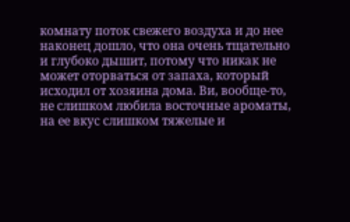комнату поток свежего воздуха и до нее наконец дошло, что она очень тщательно и глубоко дышит, потому что никак не может оторваться от запаха, который исходил от хозяина дома. Ви, вообще-то, не слишком любила восточные ароматы, на ее вкус слишком тяжелые и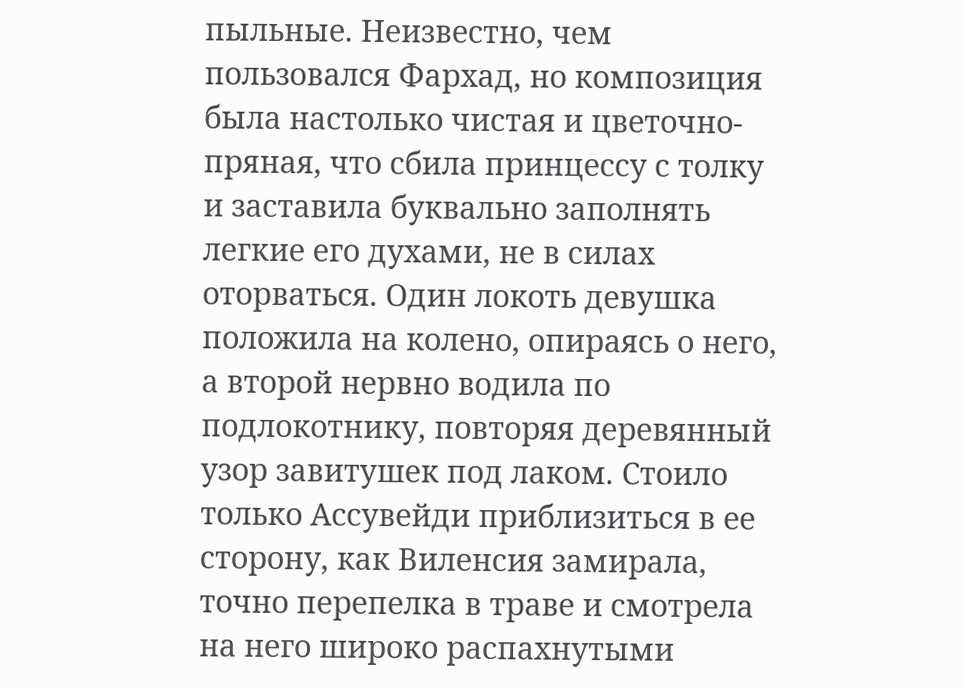пыльные. Неизвестно, чем пользовался Фархад, но композиция была настолько чистая и цветочно-пряная, что сбила принцессу с толку и заставила буквально заполнять легкие его духами, не в силах оторваться. Один локоть девушка положила на колено, опираясь о него, а второй нервно водила по подлокотнику, повторяя деревянный узор завитушек под лаком. Стоило только Ассувейди приблизиться в ее сторону, как Виленсия замирала, точно перепелка в траве и смотрела на него широко распахнутыми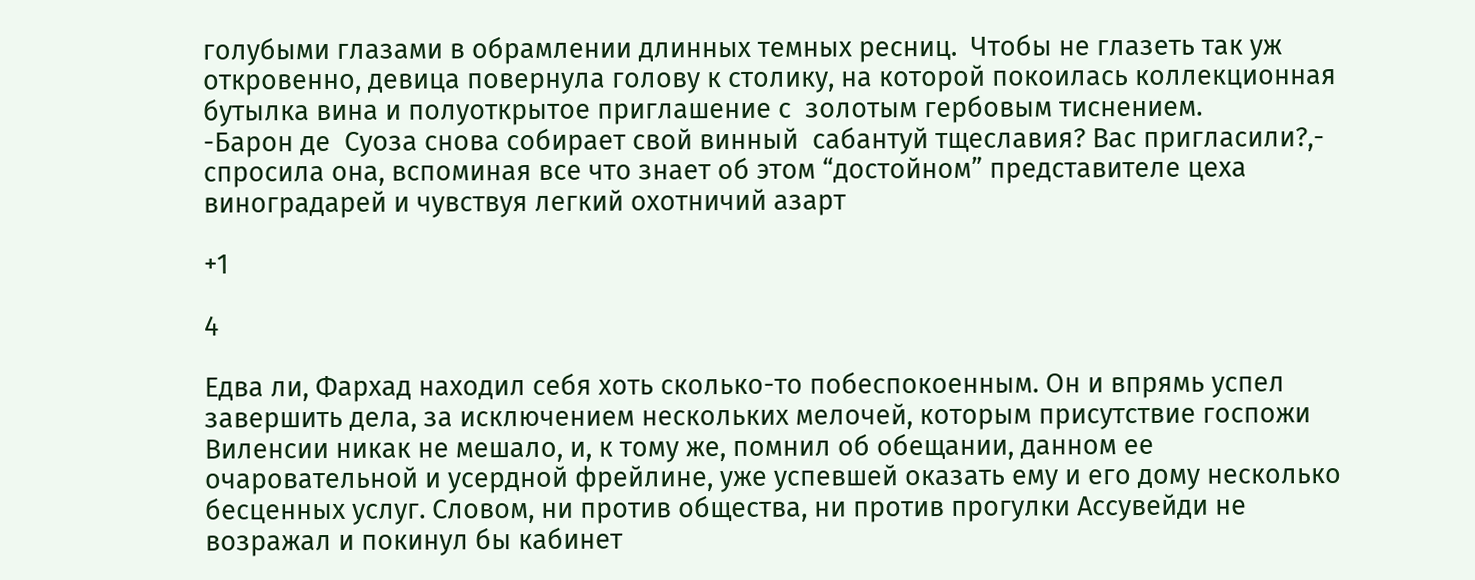голубыми глазами в обрамлении длинных темных ресниц.  Чтобы не глазеть так уж откровенно, девица повернула голову к столику, на которой покоилась коллекционная бутылка вина и полуоткрытое приглашение с  золотым гербовым тиснением.
-Барон де  Суоза снова собирает свой винный  сабантуй тщеславия? Вас пригласили?,- спросила она, вспоминая все что знает об этом “достойном” представителе цеха виноградарей и чувствуя легкий охотничий азарт

+1

4

Едва ли, Фархад находил себя хоть сколько-то побеспокоенным. Он и впрямь успел завершить дела, за исключением нескольких мелочей, которым присутствие госпожи Виленсии никак не мешало, и, к тому же, помнил об обещании, данном ее очаровательной и усердной фрейлине, уже успевшей оказать ему и его дому несколько бесценных услуг. Словом, ни против общества, ни против прогулки Ассувейди не возражал и покинул бы кабинет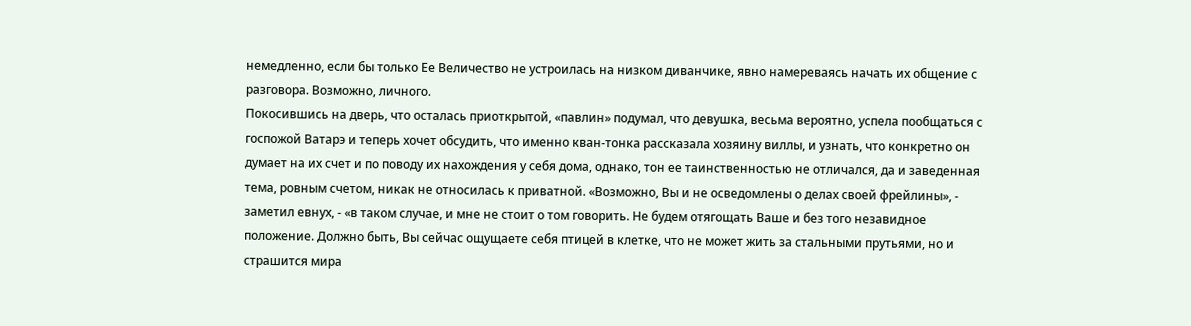немедленно, если бы только Ее Величество не устроилась на низком диванчике, явно намереваясь начать их общение с разговора. Возможно, личного.
Покосившись на дверь, что осталась приоткрытой, «павлин» подумал, что девушка, весьма вероятно, успела пообщаться с госпожой Ватарэ и теперь хочет обсудить, что именно кван-тонка рассказала хозяину виллы, и узнать, что конкретно он думает на их счет и по поводу их нахождения у себя дома, однако, тон ее таинственностью не отличался, да и заведенная тема, ровным счетом, никак не относилась к приватной. «Возможно, Вы и не осведомлены о делах своей фрейлины», - заметил евнух, - «в таком случае, и мне не стоит о том говорить. Не будем отягощать Ваше и без того незавидное положение. Должно быть, Вы сейчас ощущаете себя птицей в клетке, что не может жить за стальными прутьями, но и страшится мира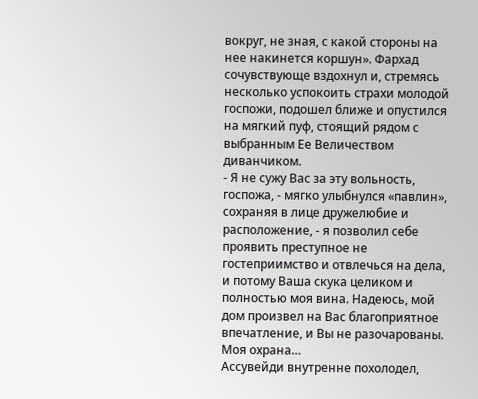вокруг, не зная, с какой стороны на нее накинется коршун». Фархад сочувствующе вздохнул и, стремясь несколько успокоить страхи молодой госпожи, подошел ближе и опустился на мягкий пуф, стоящий рядом с выбранным Ее Величеством диванчиком.
- Я не сужу Вас за эту вольность, госпожа, - мягко улыбнулся «павлин», сохраняя в лице дружелюбие и расположение, - я позволил себе проявить преступное не гостеприимство и отвлечься на дела, и потому Ваша скука целиком и полностью моя вина. Надеюсь, мой дом произвел на Вас благоприятное впечатление, и Вы не разочарованы. Моя охрана…
Ассувейди внутренне похолодел,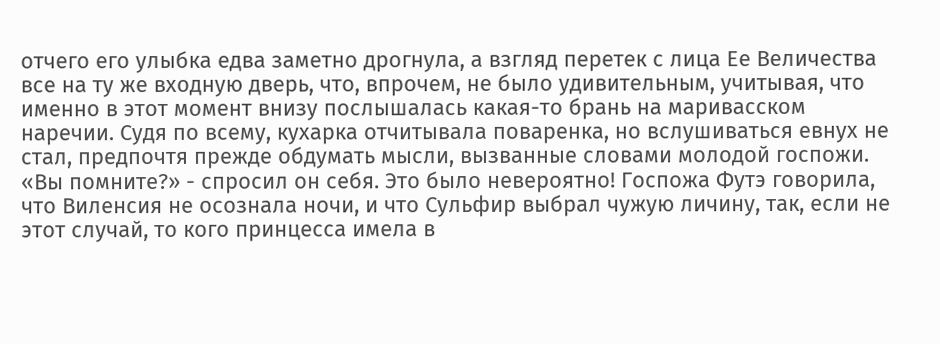отчего его улыбка едва заметно дрогнула, а взгляд перетек с лица Ее Величества все на ту же входную дверь, что, впрочем, не было удивительным, учитывая, что именно в этот момент внизу послышалась какая-то брань на маривасском наречии. Судя по всему, кухарка отчитывала поваренка, но вслушиваться евнух не стал, предпочтя прежде обдумать мысли, вызванные словами молодой госпожи. «Вы помните?» - спросил он себя. Это было невероятно! Госпожа Футэ говорила, что Виленсия не осознала ночи, и что Сульфир выбрал чужую личину, так, если не этот случай, то кого принцесса имела в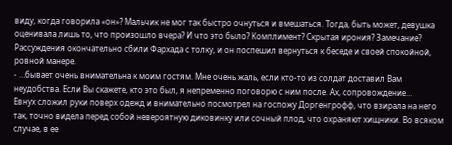виду, когда говорила «он»? Мальчик не мог так быстро очнуться и вмешаться. Тогда, быть может, девушка оценивала лишь то, что произошло вчера? И что это было? Комплимент? Скрытая ирония? Замечание? Рассуждения окончательно сбили Фархада с толку, и он поспешил вернуться к беседе и своей спокойной, ровной манере.
- …бывает очень внимательна к моим гостям. Мне очень жаль, если кто-то из солдат доставил Вам неудобства. Если Вы скажете, кто это был, я непременно поговорю с ним после. Ах, сопровождение…
Евнух сложил руки поверх одежд и внимательно посмотрел на госпожу Доргенгрофф, что взирала на него так, точно видела перед собой невероятную диковинку или сочный плод, что охраняют хищники. Во всяком случае, в ее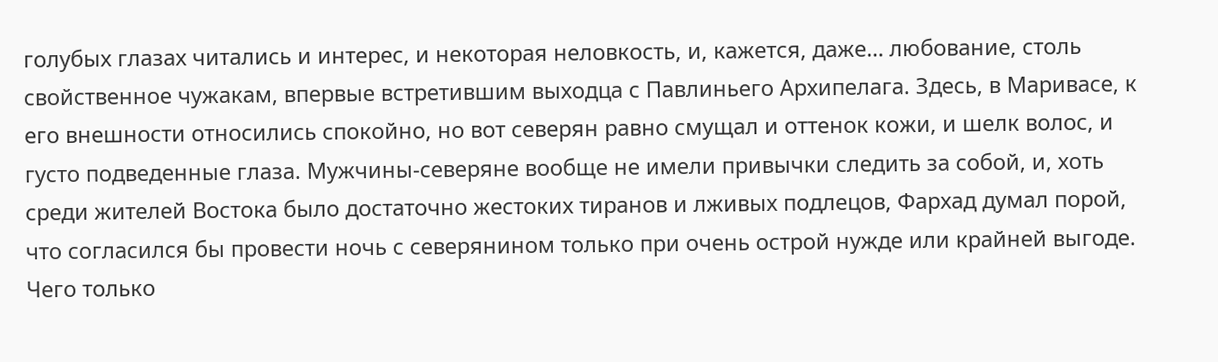голубых глазах читались и интерес, и некоторая неловкость, и, кажется, даже… любование, столь свойственное чужакам, впервые встретившим выходца с Павлиньего Архипелага. Здесь, в Маривасе, к его внешности относились спокойно, но вот северян равно смущал и оттенок кожи, и шелк волос, и густо подведенные глаза. Мужчины-северяне вообще не имели привычки следить за собой, и, хоть среди жителей Востока было достаточно жестоких тиранов и лживых подлецов, Фархад думал порой, что согласился бы провести ночь с северянином только при очень острой нужде или крайней выгоде. Чего только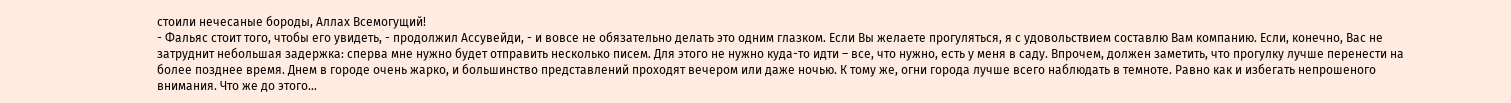стоили нечесаные бороды, Аллах Всемогущий!
- Фальяс стоит того, чтобы его увидеть, - продолжил Ассувейди, - и вовсе не обязательно делать это одним глазком. Если Вы желаете прогуляться, я с удовольствием составлю Вам компанию. Если, конечно, Вас не затруднит небольшая задержка: сперва мне нужно будет отправить несколько писем. Для этого не нужно куда-то идти – все, что нужно, есть у меня в саду. Впрочем, должен заметить, что прогулку лучше перенести на более позднее время. Днем в городе очень жарко, и большинство представлений проходят вечером или даже ночью. К тому же, огни города лучше всего наблюдать в темноте. Равно как и избегать непрошеного внимания. Что же до этого…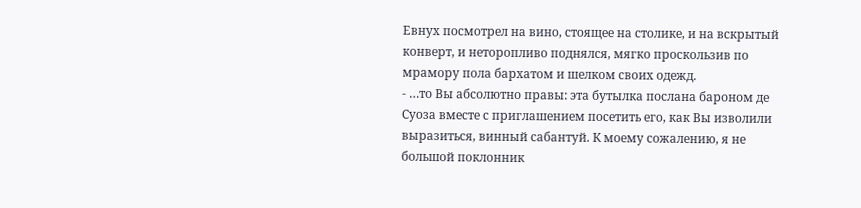Евнух посмотрел на вино, стоящее на столике, и на вскрытый конверт, и неторопливо поднялся, мягко проскользив по мрамору пола бархатом и шелком своих одежд.
- …то Вы абсолютно правы: эта бутылка послана бароном де Суоза вместе с приглашением посетить его, как Вы изволили выразиться, винный сабантуй. К моему сожалению, я не большой поклонник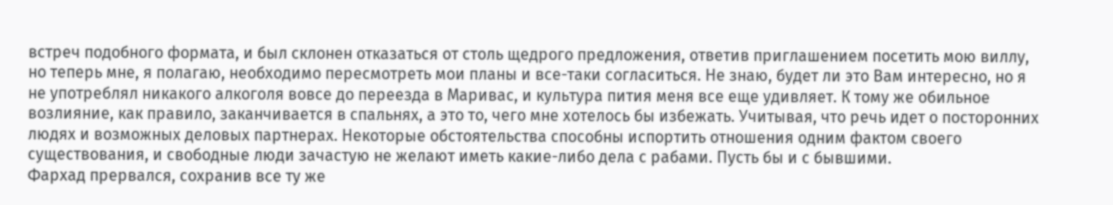встреч подобного формата, и был склонен отказаться от столь щедрого предложения, ответив приглашением посетить мою виллу, но теперь мне, я полагаю, необходимо пересмотреть мои планы и все-таки согласиться. Не знаю, будет ли это Вам интересно, но я не употреблял никакого алкоголя вовсе до переезда в Маривас, и культура пития меня все еще удивляет. К тому же обильное возлияние, как правило, заканчивается в спальнях, а это то, чего мне хотелось бы избежать. Учитывая, что речь идет о посторонних людях и возможных деловых партнерах. Некоторые обстоятельства способны испортить отношения одним фактом своего существования, и свободные люди зачастую не желают иметь какие-либо дела с рабами. Пусть бы и с бывшими.
Фархад прервался, сохранив все ту же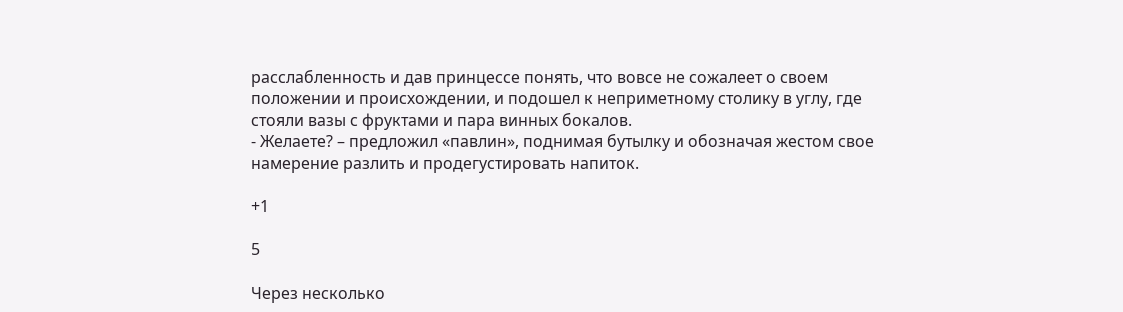расслабленность и дав принцессе понять, что вовсе не сожалеет о своем положении и происхождении, и подошел к неприметному столику в углу, где стояли вазы с фруктами и пара винных бокалов.
- Желаете? – предложил «павлин», поднимая бутылку и обозначая жестом свое намерение разлить и продегустировать напиток.

+1

5

Через несколько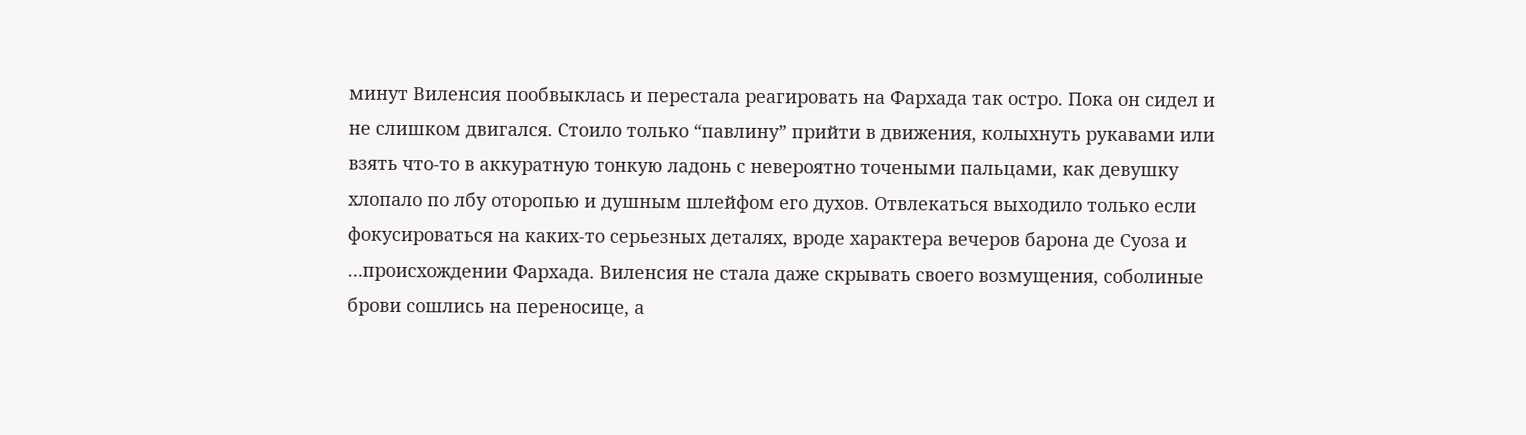минут Виленсия пообвыклась и перестала реагировать на Фархада так остро. Пока он сидел и не слишком двигался. Стоило только “павлину” прийти в движения, колыхнуть рукавами или взять что-то в аккуратную тонкую ладонь с невероятно точеными пальцами, как девушку хлопало по лбу оторопью и душным шлейфом его духов. Отвлекаться выходило только если фокусироваться на каких-то серьезных деталях, вроде характера вечеров барона де Суоза и …происхождении Фархада. Виленсия не стала даже скрывать своего возмущения, соболиные брови сошлись на переносице, а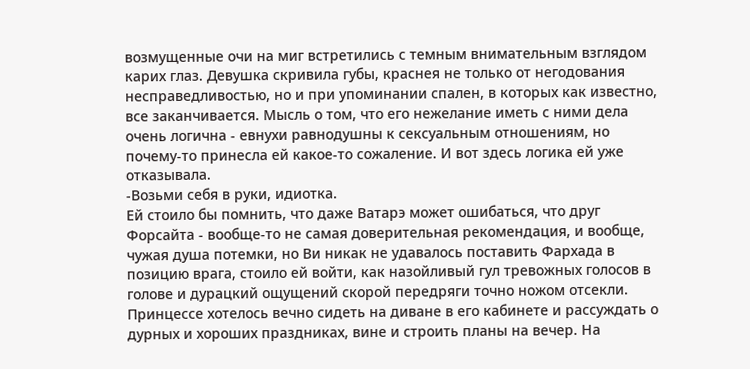возмущенные очи на миг встретились с темным внимательным взглядом карих глаз. Девушка скривила губы, краснея не только от негодования несправедливостью, но и при упоминании спален, в которых как известно, все заканчивается. Мысль о том, что его нежелание иметь с ними дела очень логична - евнухи равнодушны к сексуальным отношениям, но почему-то принесла ей какое-то сожаление. И вот здесь логика ей уже отказывала.
-Возьми себя в руки, идиотка.
Ей стоило бы помнить, что даже Ватарэ может ошибаться, что друг Форсайта - вообще-то не самая доверительная рекомендация, и вообще, чужая душа потемки, но Ви никак не удавалось поставить Фархада в позицию врага, стоило ей войти, как назойливый гул тревожных голосов в голове и дурацкий ощущений скорой передряги точно ножом отсекли. Принцессе хотелось вечно сидеть на диване в его кабинете и рассуждать о дурных и хороших праздниках, вине и строить планы на вечер. На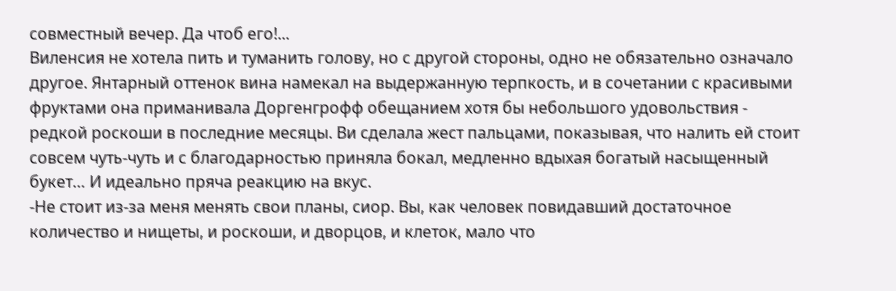совместный вечер. Да чтоб его!...
Виленсия не хотела пить и туманить голову, но с другой стороны, одно не обязательно означало другое. Янтарный оттенок вина намекал на выдержанную терпкость, и в сочетании с красивыми фруктами она приманивала Доргенгрофф обещанием хотя бы небольшого удовольствия - редкой роскоши в последние месяцы. Ви сделала жест пальцами, показывая, что налить ей стоит совсем чуть-чуть и с благодарностью приняла бокал, медленно вдыхая богатый насыщенный букет… И идеально пряча реакцию на вкус.
-Не стоит из-за меня менять свои планы, сиор. Вы, как человек повидавший достаточное количество и нищеты, и роскоши, и дворцов, и клеток, мало что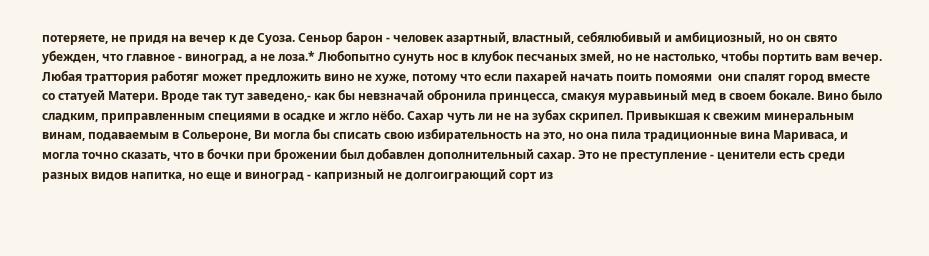потеряете, не придя на вечер к де Суоза. Сеньор барон - человек азартный, властный, себялюбивый и амбициозный, но он свято убежден, что главное - виноград, а не лоза.* Любопытно сунуть нос в клубок песчаных змей, но не настолько, чтобы портить вам вечер. Любая траттория работяг может предложить вино не хуже, потому что если пахарей начать поить помоями  они спалят город вместе со статуей Матери. Вроде так тут заведено,- как бы невзначай обронила принцесса, смакуя муравьиный мед в своем бокале. Вино было сладким, приправленным специями в осадке и жгло нёбо. Сахар чуть ли не на зубах скрипел. Привыкшая к свежим минеральным винам, подаваемым в Сольероне, Ви могла бы списать свою избирательность на это, но она пила традиционные вина Мариваса, и могла точно сказать, что в бочки при брожении был добавлен дополнительный сахар. Это не преступление - ценители есть среди разных видов напитка, но еще и виноград - капризный не долгоиграющий сорт из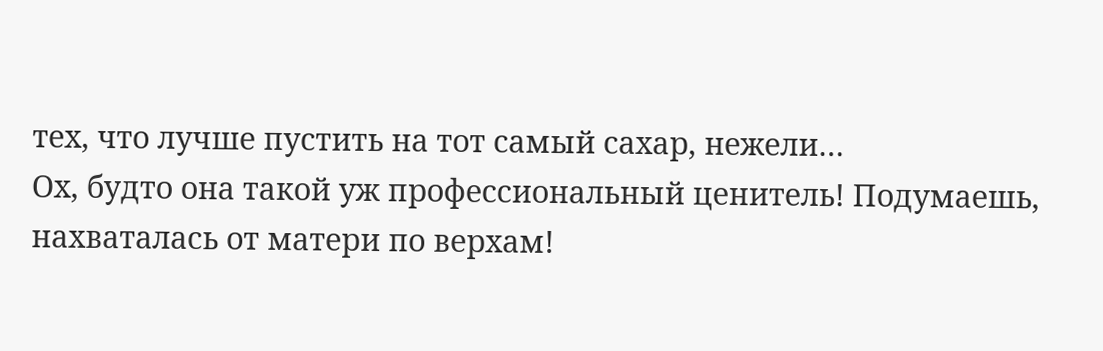тех, что лучше пустить на тот самый сахар, нежели…
Ох, будто она такой уж профессиональный ценитель! Подумаешь, нахваталась от матери по верхам!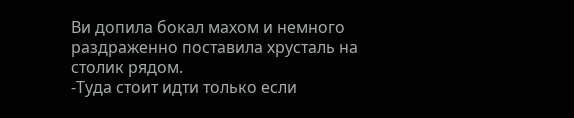Ви допила бокал махом и немного раздраженно поставила хрусталь на столик рядом.
-Туда стоит идти только если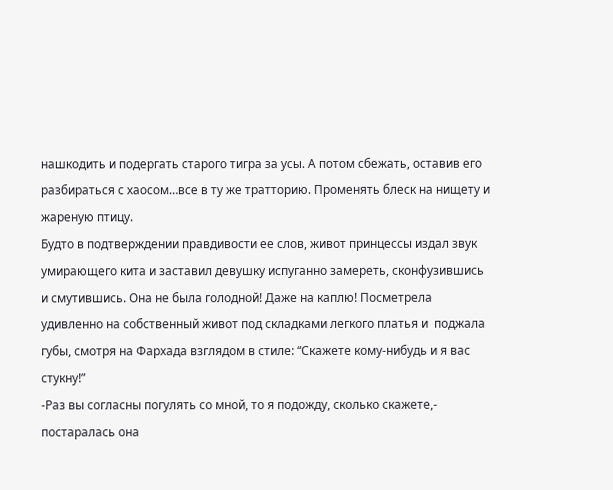нашкодить и подергать старого тигра за усы. А потом сбежать, оставив его разбираться с хаосом…все в ту же тратторию. Променять блеск на нищету и жареную птицу.
Будто в подтверждении правдивости ее слов, живот принцессы издал звук умирающего кита и заставил девушку испуганно замереть, сконфузившись и смутившись. Она не была голодной! Даже на каплю! Посметрела удивленно на собственный живот под складками легкого платья и  поджала губы, смотря на Фархада взглядом в стиле: “Скажете кому-нибудь и я вас стукну!”
-Раз вы согласны погулять со мной, то я подожду, сколько скажете,- постаралась она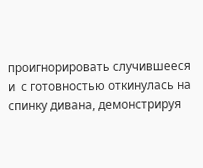проигнорировать случившееся и  с готовностью откинулась на спинку дивана, демонстрируя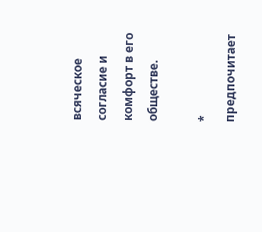всяческое согласие и комфорт в его обществе.

* предпочитает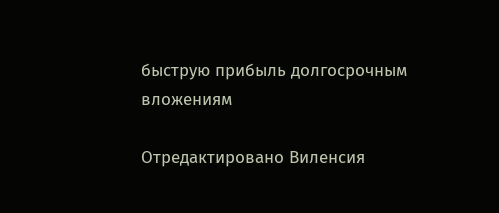быструю прибыль долгосрочным вложениям

Отредактировано Виленсия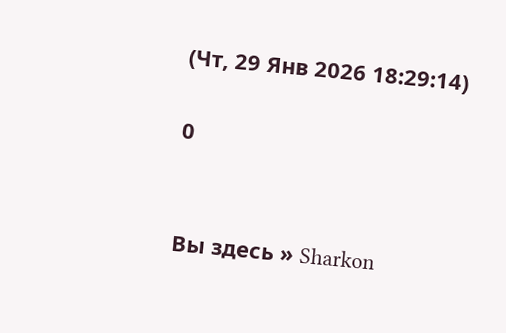(Чт, 29 Янв 2026 18:29:14)

0


Вы здесь » Sharkon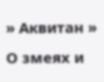» Аквитан » О змеях и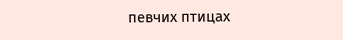певчих птицах